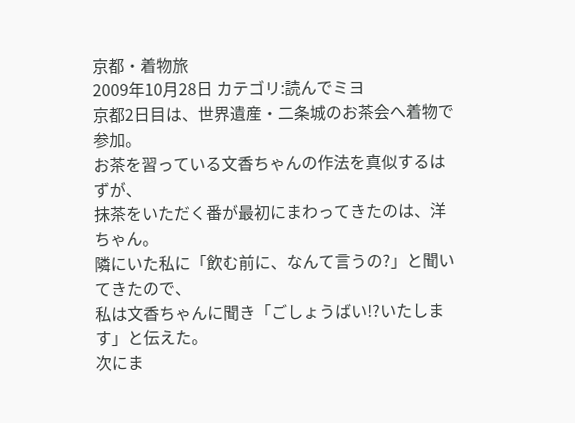京都・着物旅
2009年10月28日 カテゴリ:読んでミヨ
京都2日目は、世界遺産・二条城のお茶会へ着物で参加。
お茶を習っている文香ちゃんの作法を真似するはずが、
抹茶をいただく番が最初にまわってきたのは、洋ちゃん。
隣にいた私に「飲む前に、なんて言うの?」と聞いてきたので、
私は文香ちゃんに聞き「ごしょうばい!?いたします」と伝えた。
次にま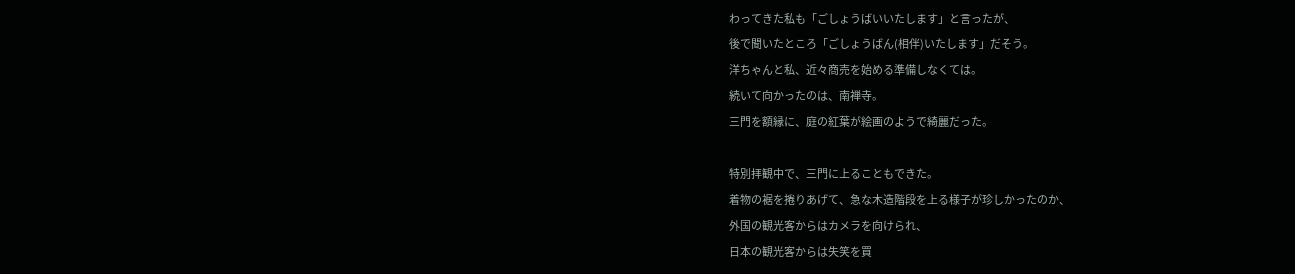わってきた私も「ごしょうばいいたします」と言ったが、
後で聞いたところ「ごしょうばん(相伴)いたします」だそう。
洋ちゃんと私、近々商売を始める準備しなくては。
続いて向かったのは、南禅寺。
三門を額縁に、庭の紅葉が絵画のようで綺麗だった。

特別拝観中で、三門に上ることもできた。
着物の裾を捲りあげて、急な木造階段を上る様子が珍しかったのか、
外国の観光客からはカメラを向けられ、
日本の観光客からは失笑を買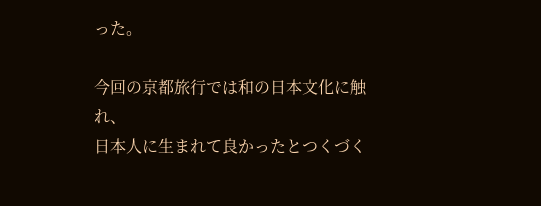った。

今回の京都旅行では和の日本文化に触れ、
日本人に生まれて良かったとつくづく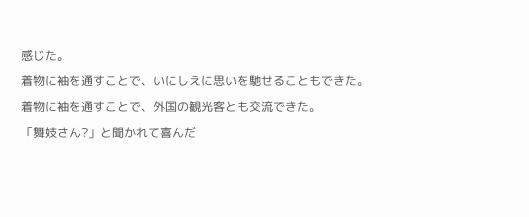感じた。
着物に袖を通すことで、いにしえに思いを馳せることもできた。
着物に袖を通すことで、外国の観光客とも交流できた。
「舞妓さん?」と聞かれて喜んだ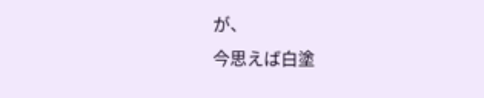が、
今思えば白塗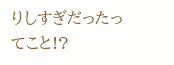りしすぎだったってこと!?